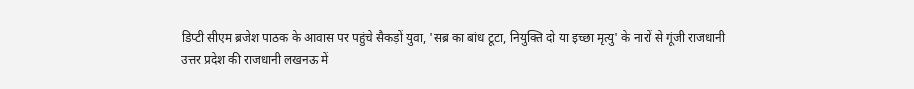डिप्टी सीएम ब्रजेश पाठक के आवास पर पहुंचे सैकड़ों युवा, 'सब्र का बांध टूटा, नियुक्ति दो या इच्छा मृत्यु' के नारों से गूंजी राजधानी
उत्तर प्रदेश की राजधानी लखनऊ में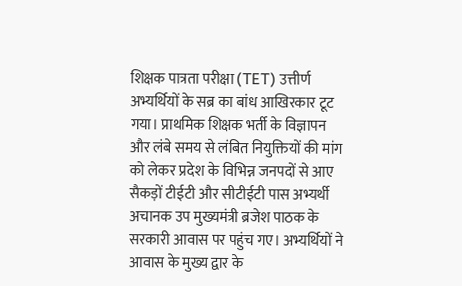शिक्षक पात्रता परीक्षा (TET) उत्तीर्ण अभ्यर्थियों के सब्र का बांध आखिरकार टूट गया। प्राथमिक शिक्षक भर्ती के विज्ञापन और लंबे समय से लंबित नियुक्तियों की मांग को लेकर प्रदेश के विभिन्न जनपदों से आए सैकड़ों टीईटी और सीटीईटी पास अभ्यर्थी अचानक उप मुख्यमंत्री ब्रजेश पाठक के सरकारी आवास पर पहुंच गए। अभ्यर्थियों ने आवास के मुख्य द्वार के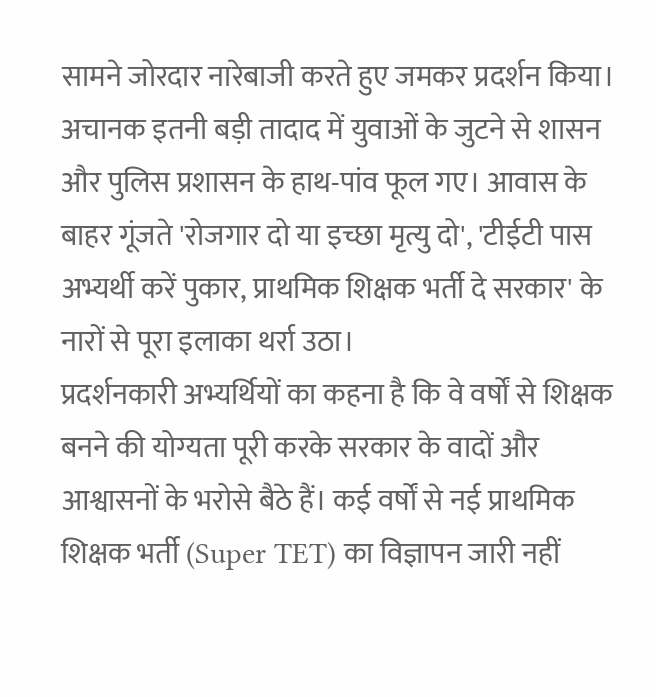सामने जोरदार नारेबाजी करते हुए जमकर प्रदर्शन किया। अचानक इतनी बड़ी तादाद में युवाओं के जुटने से शासन और पुलिस प्रशासन के हाथ-पांव फूल गए। आवास के बाहर गूंजते 'रोजगार दो या इच्छा मृत्यु दो', 'टीईटी पास अभ्यर्थी करें पुकार, प्राथमिक शिक्षक भर्ती दे सरकार' के नारों से पूरा इलाका थर्रा उठा।
प्रदर्शनकारी अभ्यर्थियों का कहना है कि वे वर्षों से शिक्षक बनने की योग्यता पूरी करके सरकार के वादों और आश्वासनों के भरोसे बैठे हैं। कई वर्षों से नई प्राथमिक शिक्षक भर्ती (Super TET) का विज्ञापन जारी नहीं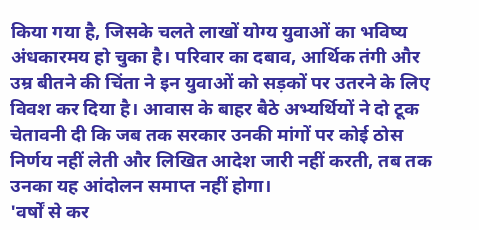किया गया है, जिसके चलते लाखों योग्य युवाओं का भविष्य अंधकारमय हो चुका है। परिवार का दबाव, आर्थिक तंगी और उम्र बीतने की चिंता ने इन युवाओं को सड़कों पर उतरने के लिए विवश कर दिया है। आवास के बाहर बैठे अभ्यर्थियों ने दो टूक चेतावनी दी कि जब तक सरकार उनकी मांगों पर कोई ठोस निर्णय नहीं लेती और लिखित आदेश जारी नहीं करती, तब तक उनका यह आंदोलन समाप्त नहीं होगा।
'वर्षों से कर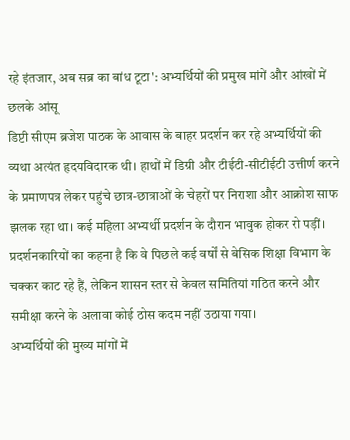रहे इंतजार, अब सब्र का बांध टूटा': अभ्यर्थियों की प्रमुख मांगें और आंखों में छलके आंसू
डिप्टी सीएम ब्रजेश पाठक के आवास के बाहर प्रदर्शन कर रहे अभ्यर्थियों की व्यथा अत्यंत हृदयविदारक थी। हाथों में डिग्री और टीईटी-सीटीईटी उत्तीर्ण करने के प्रमाणपत्र लेकर पहुंचे छात्र-छात्राओं के चेहरों पर निराशा और आक्रोश साफ झलक रहा था। कई महिला अभ्यर्थी प्रदर्शन के दौरान भावुक होकर रो पड़ीं। प्रदर्शनकारियों का कहना है कि वे पिछले कई वर्षों से बेसिक शिक्षा विभाग के चक्कर काट रहे हैं, लेकिन शासन स्तर से केवल समितियां गठित करने और समीक्षा करने के अलावा कोई ठोस कदम नहीं उठाया गया।
अभ्यर्थियों की मुख्य मांगों में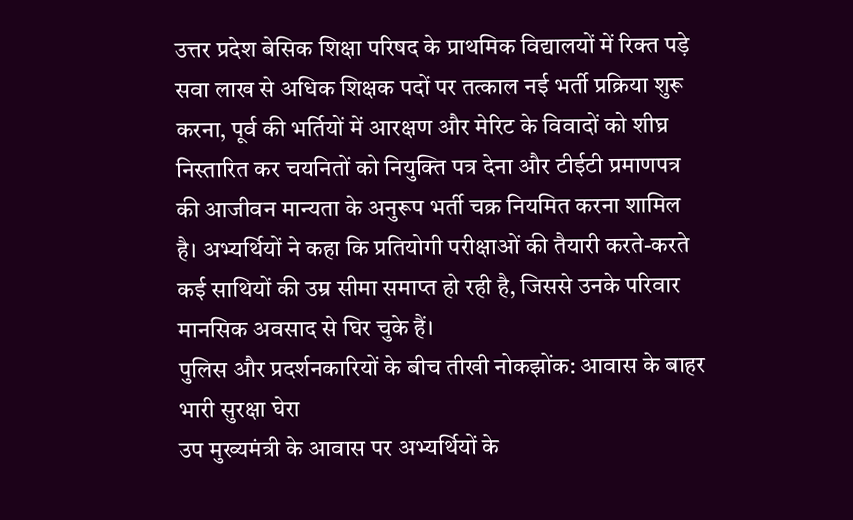उत्तर प्रदेश बेसिक शिक्षा परिषद के प्राथमिक विद्यालयों में रिक्त पड़े सवा लाख से अधिक शिक्षक पदों पर तत्काल नई भर्ती प्रक्रिया शुरू करना, पूर्व की भर्तियों में आरक्षण और मेरिट के विवादों को शीघ्र निस्तारित कर चयनितों को नियुक्ति पत्र देना और टीईटी प्रमाणपत्र की आजीवन मान्यता के अनुरूप भर्ती चक्र नियमित करना शामिल है। अभ्यर्थियों ने कहा कि प्रतियोगी परीक्षाओं की तैयारी करते-करते कई साथियों की उम्र सीमा समाप्त हो रही है, जिससे उनके परिवार मानसिक अवसाद से घिर चुके हैं।
पुलिस और प्रदर्शनकारियों के बीच तीखी नोकझोंक: आवास के बाहर भारी सुरक्षा घेरा
उप मुख्यमंत्री के आवास पर अभ्यर्थियों के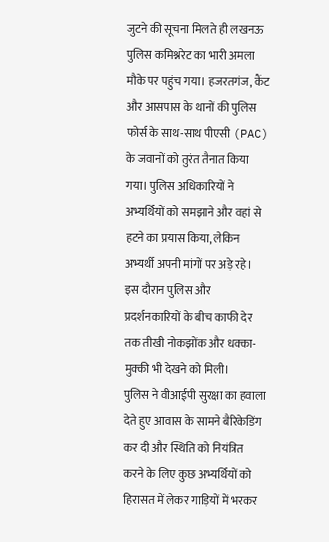जुटने की सूचना मिलते ही लखनऊ पुलिस कमिश्नरेट का भारी अमला मौके पर पहुंच गया। हजरतगंज, कैंट और आसपास के थानों की पुलिस फोर्स के साथ-साथ पीएसी (PAC) के जवानों को तुरंत तैनात किया गया। पुलिस अधिकारियों ने अभ्यर्थियों को समझाने और वहां से हटने का प्रयास किया, लेकिन अभ्यर्थी अपनी मांगों पर अड़े रहे। इस दौरान पुलिस और प्रदर्शनकारियों के बीच काफी देर तक तीखी नोकझोंक और धक्का-मुक्की भी देखने को मिली।
पुलिस ने वीआईपी सुरक्षा का हवाला देते हुए आवास के सामने बैरिकेडिंग कर दी और स्थिति को नियंत्रित करने के लिए कुछ अभ्यर्थियों को हिरासत में लेकर गाड़ियों में भरकर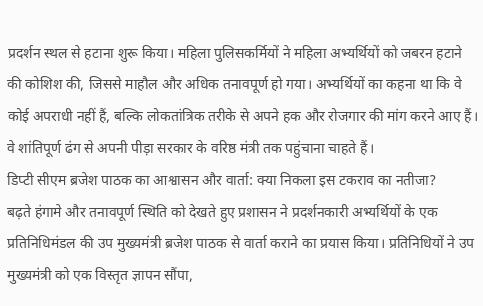प्रदर्शन स्थल से हटाना शुरू किया। महिला पुलिसकर्मियों ने महिला अभ्यर्थियों को जबरन हटाने की कोशिश की, जिससे माहौल और अधिक तनावपूर्ण हो गया। अभ्यर्थियों का कहना था कि वे कोई अपराधी नहीं हैं, बल्कि लोकतांत्रिक तरीके से अपने हक और रोजगार की मांग करने आए हैं। वे शांतिपूर्ण ढंग से अपनी पीड़ा सरकार के वरिष्ठ मंत्री तक पहुंचाना चाहते हैं।
डिप्टी सीएम ब्रजेश पाठक का आश्वासन और वार्ता: क्या निकला इस टकराव का नतीजा?
बढ़ते हंगामे और तनावपूर्ण स्थिति को देखते हुए प्रशासन ने प्रदर्शनकारी अभ्यर्थियों के एक प्रतिनिधिमंडल की उप मुख्यमंत्री ब्रजेश पाठक से वार्ता कराने का प्रयास किया। प्रतिनिधियों ने उप मुख्यमंत्री को एक विस्तृत ज्ञापन सौंपा,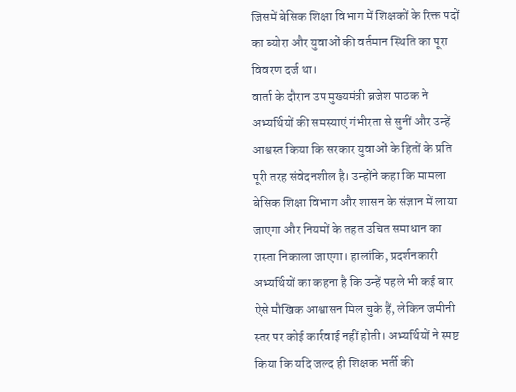जिसमें बेसिक शिक्षा विभाग में शिक्षकों के रिक्त पदों का ब्योरा और युवाओं की वर्तमान स्थिति का पूरा विवरण दर्ज था।
वार्ता के दौरान उप मुख्यमंत्री ब्रजेश पाठक ने अभ्यर्थियों की समस्याएं गंभीरता से सुनीं और उन्हें आश्वस्त किया कि सरकार युवाओं के हितों के प्रति पूरी तरह संवेदनशील है। उन्होंने कहा कि मामला बेसिक शिक्षा विभाग और शासन के संज्ञान में लाया जाएगा और नियमों के तहत उचित समाधान का रास्ता निकाला जाएगा। हालांकि, प्रदर्शनकारी अभ्यर्थियों का कहना है कि उन्हें पहले भी कई बार ऐसे मौखिक आश्वासन मिल चुके हैं, लेकिन जमीनी स्तर पर कोई कार्रवाई नहीं होती। अभ्यर्थियों ने स्पष्ट किया कि यदि जल्द ही शिक्षक भर्ती की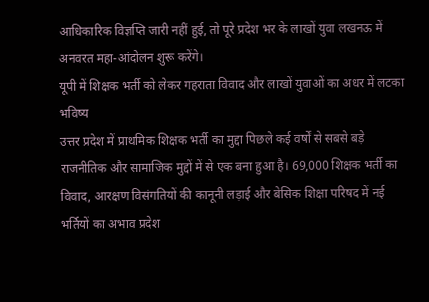आधिकारिक विज्ञप्ति जारी नहीं हुई, तो पूरे प्रदेश भर के लाखों युवा लखनऊ में अनवरत महा-आंदोलन शुरू करेंगे।
यूपी में शिक्षक भर्ती को लेकर गहराता विवाद और लाखों युवाओं का अधर में लटका भविष्य
उत्तर प्रदेश में प्राथमिक शिक्षक भर्ती का मुद्दा पिछले कई वर्षों से सबसे बड़े राजनीतिक और सामाजिक मुद्दों में से एक बना हुआ है। 69,000 शिक्षक भर्ती का विवाद, आरक्षण विसंगतियों की कानूनी लड़ाई और बेसिक शिक्षा परिषद में नई भर्तियों का अभाव प्रदेश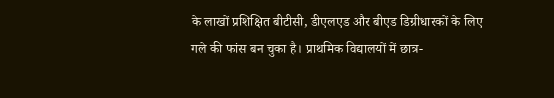के लाखों प्रशिक्षित बीटीसी, डीएलएड और बीएड डिग्रीधारकों के लिए गले की फांस बन चुका है। प्राथमिक विद्यालयों में छात्र-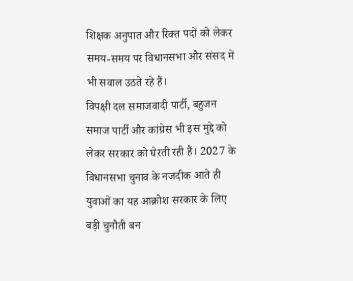शिक्षक अनुपात और रिक्त पदों को लेकर समय-समय पर विधानसभा और संसद में भी सवाल उठते रहे हैं।
विपक्षी दल समाजवादी पार्टी, बहुजन समाज पार्टी और कांग्रेस भी इस मुद्दे को लेकर सरकार को घेरती रही हैं। 2027 के विधानसभा चुनाव के नजदीक आते ही युवाओं का यह आक्रोश सरकार के लिए बड़ी चुनौती बन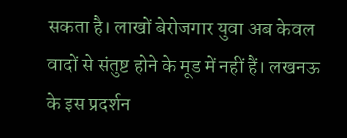सकता है। लाखों बेरोजगार युवा अब केवल वादों से संतुष्ट होने के मूड में नहीं हैं। लखनऊ के इस प्रदर्शन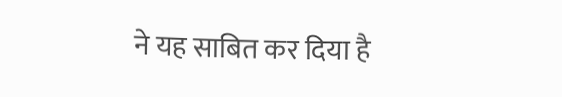ने यह साबित कर दिया है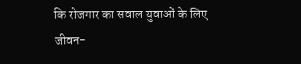कि रोजगार का सवाल युवाओं के लिए जीवन-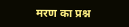मरण का प्रश्न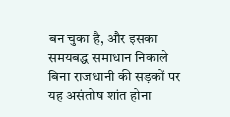बन चुका है, और इसका समयबद्ध समाधान निकाले बिना राजधानी की सड़कों पर यह असंतोष शांत होना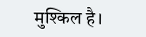मुश्किल है।